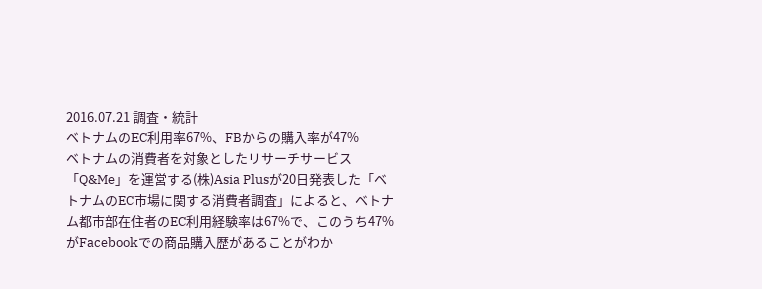2016.07.21 調査・統計
ベトナムのEC利用率67%、FBからの購入率が47%
ベトナムの消費者を対象としたリサーチサービス「Q&Me」を運営する(株)Asia Plusが20日発表した「ベトナムのEC市場に関する消費者調査」によると、ベトナム都市部在住者のEC利用経験率は67%で、このうち47%がFacebookでの商品購入歴があることがわか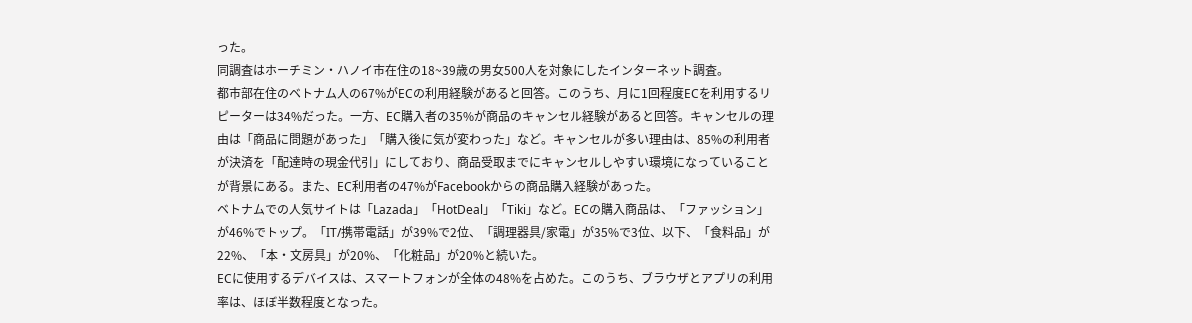った。
同調査はホーチミン・ハノイ市在住の18~39歳の男女500人を対象にしたインターネット調査。
都市部在住のベトナム人の67%がECの利用経験があると回答。このうち、月に1回程度ECを利用するリピーターは34%だった。一方、EC購入者の35%が商品のキャンセル経験があると回答。キャンセルの理由は「商品に問題があった」「購入後に気が変わった」など。キャンセルが多い理由は、85%の利用者が決済を「配達時の現金代引」にしており、商品受取までにキャンセルしやすい環境になっていることが背景にある。また、EC利用者の47%がFacebookからの商品購入経験があった。
ベトナムでの人気サイトは「Lazada」「HotDeal」「Tiki」など。ECの購入商品は、「ファッション」が46%でトップ。「IT/携帯電話」が39%で2位、「調理器具/家電」が35%で3位、以下、「食料品」が22%、「本・文房具」が20%、「化粧品」が20%と続いた。
ECに使用するデバイスは、スマートフォンが全体の48%を占めた。このうち、ブラウザとアプリの利用率は、ほぼ半数程度となった。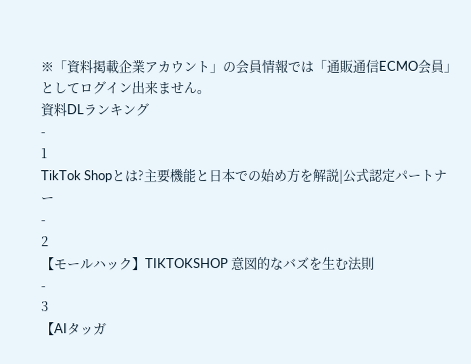※「資料掲載企業アカウント」の会員情報では「通販通信ECMO会員」としてログイン出来ません。
資料DLランキング
-
1
TikTok Shopとは?主要機能と日本での始め方を解説|公式認定パートナー
-
2
【モールハック】TIKTOKSHOP 意図的なバズを生む法則
-
3
【AIタッガ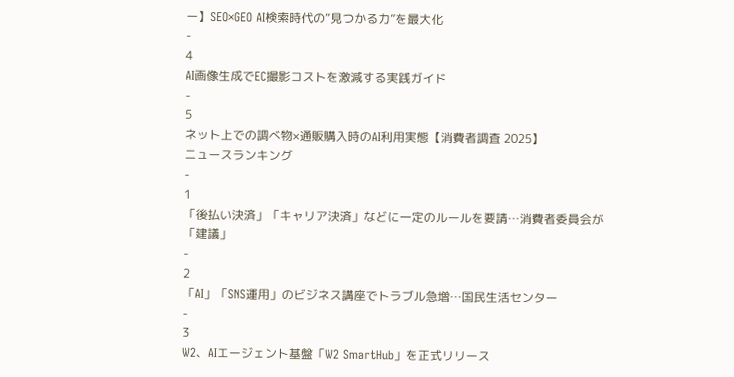ー】SEO×GEO AI検索時代の“見つかる力”を最大化
-
4
AI画像生成でEC撮影コストを激減する実践ガイド
-
5
ネット上での調べ物×通販購入時のAI利用実態【消費者調査 2025】
ニュースランキング
-
1
「後払い決済」「キャリア決済」などに一定のルールを要請…消費者委員会が「建議」
-
2
「AI」「SNS運用」のビジネス講座でトラブル急増…国民生活センター
-
3
W2、AIエージェント基盤「W2 SmartHub」を正式リリース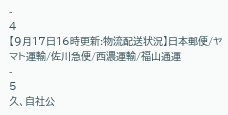-
4
【9月17日16時更新:物流配送状況】日本郵便/ヤマト運輸/佐川急便/西濃運輸/福山通運
-
5
久、自社公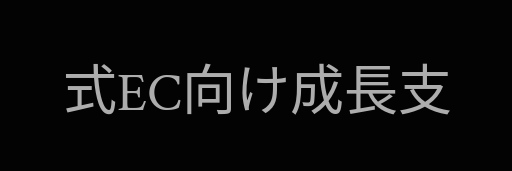式EC向け成長支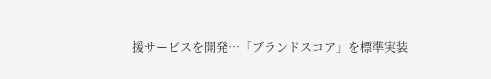援サービスを開発…「ブランドスコア」を標準実装